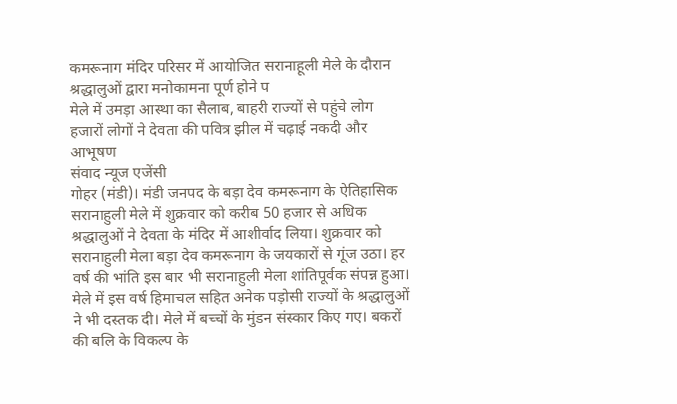कमरूनाग मंदिर परिसर में आयोजित सरानाहूली मेले के दौरान श्रद्धालुओं द्वारा मनोकामना पूर्ण होने प
मेले में उमड़ा आस्था का सैलाब, बाहरी राज्यों से पहुंचे लोग
हजारों लोगों ने देवता की पवित्र झील में चढ़ाई नकदी और आभूषण
संवाद न्यूज एजेंसी
गोहर (मंडी)। मंडी जनपद के बड़ा देव कमरूनाग के ऐतिहासिक सरानाहुली मेले में शुक्रवार को करीब 50 हजार से अधिक श्रद्धालुओं ने देवता के मंदिर में आशीर्वाद लिया। शुक्रवार को सरानाहुली मेला बड़ा देव कमरूनाग के जयकारों से गूंज उठा। हर वर्ष की भांति इस बार भी सरानाहुली मेला शांतिपूर्वक संपन्न हुआ। मेले में इस वर्ष हिमाचल सहित अनेक पड़ोसी राज्यों के श्रद्धालुओं ने भी दस्तक दी। मेले में बच्चों के मुंडन संस्कार किए गए। बकरों की बलि के विकल्प के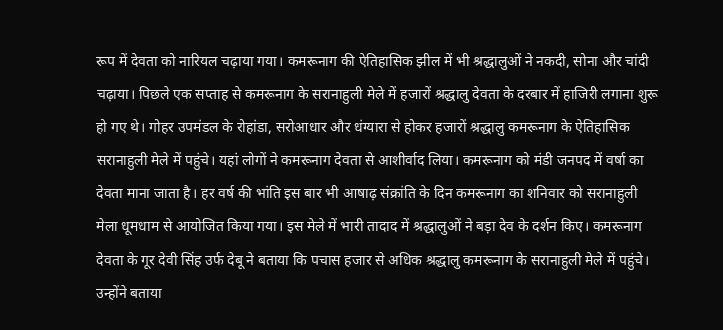रूप में देवता को नारियल चढ़ाया गया। कमरूनाग की ऐतिहासिक झील में भी श्रद्धालुओं ने नकदी, सोना और चांदी चढ़ाया। पिछले एक सप्ताह से कमरूनाग के सरानाहुली मेले में हजारों श्रद्धालु देवता के दरबार में हाजिरी लगाना शुरू हो गए थे। गोहर उपमंडल के रोहांडा, सरोआधार और धंग्यारा से होकर हजारों श्रद्धालु कमरूनाग के ऐतिहासिक सरानाहुली मेले में पहुंचे। यहां लोगों ने कमरूनाग देवता से आशीर्वाद लिया। कमरूनाग को मंडी जनपद में वर्षा का देवता माना जाता है। हर वर्ष की भांति इस बार भी आषाढ़ संक्रांति के दिन कमरूनाग का शनिवार को सरानाहुली मेला धूमधाम से आयोजित किया गया। इस मेले में भारी तादाद में श्रद्धालुओं ने बड़ा देव के दर्शन किए। कमरूनाग देवता के गूर देवी सिंह उर्फ देबू ने बताया कि पचास हजार से अधिक श्रद्धालु कमरूनाग के सरानाहुली मेले में पहुंचे। उन्होंने बताया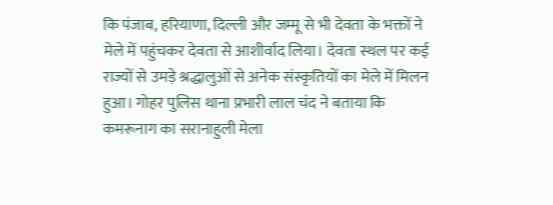कि पंजाब, हरियाणा, दिल्ली और जम्मू से भी देवता के भक्तों ने मेले में पहुंचकर देवता से आशीर्वाद लिया। देवता स्थल पर कई राज्यों से उमड़े श्रद्धालुओं से अनेक संस्कृतियों का मेले में मिलन हुआ। गोहर पुलिस थाना प्रभारी लाल चंद ने बताया कि कमरूनाग का सरानाहुली मेला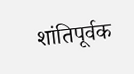शांतिपूर्वक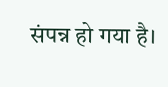संपन्न हो गया है।